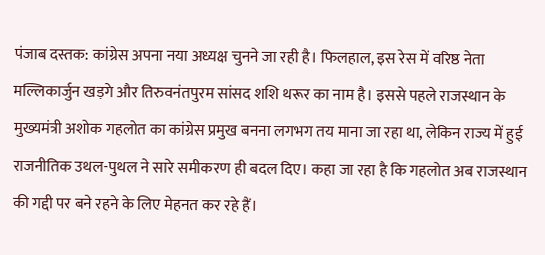पंजाब दस्तक: कांग्रेस अपना नया अध्यक्ष चुनने जा रही है। फिलहाल, इस रेस में वरिष्ठ नेता मल्लिकार्जुन खड़गे और तिरुवनंतपुरम सांसद शशि थरूर का नाम है। इससे पहले राजस्थान के मुख्यमंत्री अशोक गहलोत का कांग्रेस प्रमुख बनना लगभग तय माना जा रहा था, लेकिन राज्य में हुई राजनीतिक उथल-पुथल ने सारे समीकरण ही बदल दिए। कहा जा रहा है कि गहलोत अब राजस्थान की गद्दी पर बने रहने के लिए मेहनत कर रहे हैं।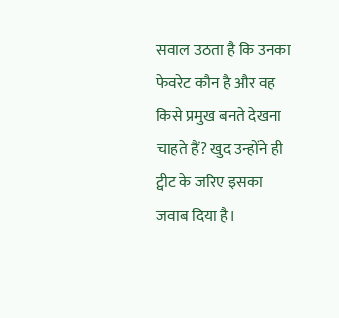सवाल उठता है कि उनका फेवरेट कौन है और वह किसे प्रमुख बनते देखना चाहते हैं? खुद उन्होंने ही ट्वीट के जरिए इसका जवाब दिया है।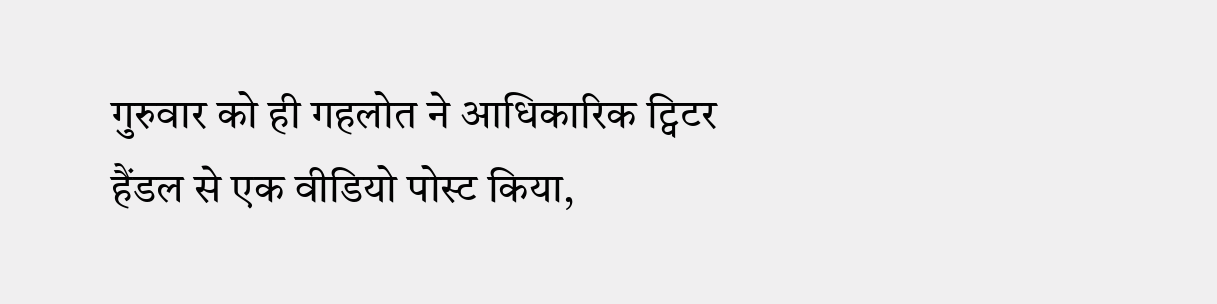गुरुवार को ही गहलोत ने आधिकारिक ट्विटर हैंडल से एक वीडियो पोस्ट किया,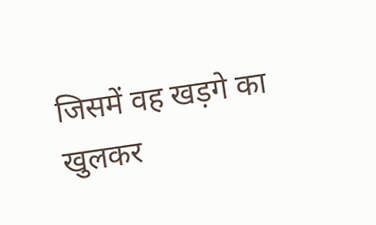जिसमें वह खड़गे का खुलकर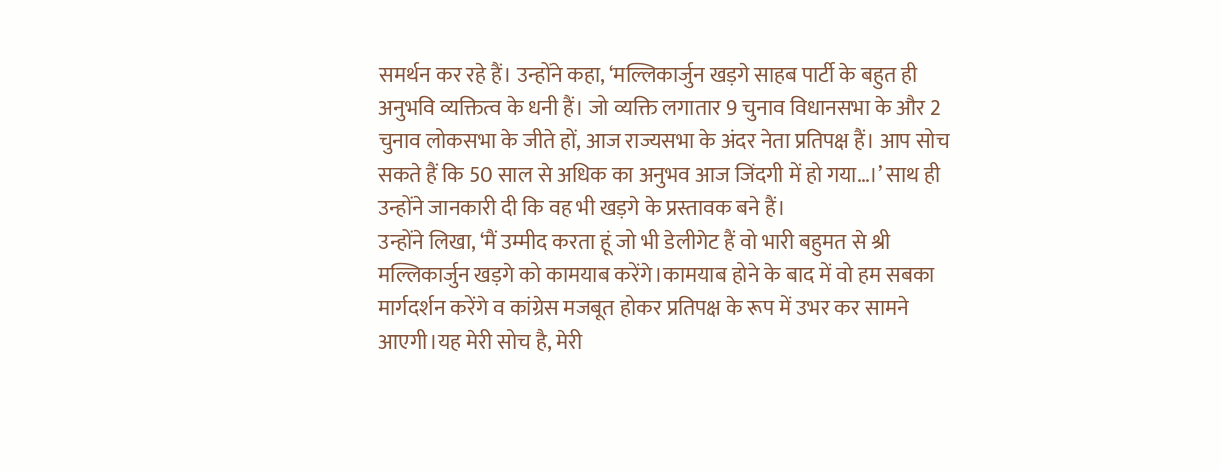समर्थन कर रहे हैं। उन्होंने कहा, ‘मल्लिकार्जुन खड़गे साहब पार्टी के बहुत ही अनुभवि व्यक्तित्व के धनी हैं। जो व्यक्ति लगातार 9 चुनाव विधानसभा के और 2 चुनाव लोकसभा के जीते हों, आज राज्यसभा के अंदर नेता प्रतिपक्ष हैं। आप सोच सकते हैं कि 50 साल से अधिक का अनुभव आज जिंदगी में हो गया…।’ साथ ही उन्होंने जानकारी दी कि वह भी खड़गे के प्रस्तावक बने हैं।
उन्होंने लिखा, ‘मैं उम्मीद करता हूं जो भी डेलीगेट हैं वो भारी बहुमत से श्री मल्लिकार्जुन खड़गे को कामयाब करेंगे।कामयाब होने के बाद में वो हम सबका मार्गदर्शन करेंगे व कांग्रेस मजबूत होकर प्रतिपक्ष के रूप में उभर कर सामने आएगी।यह मेरी सोच है, मेरी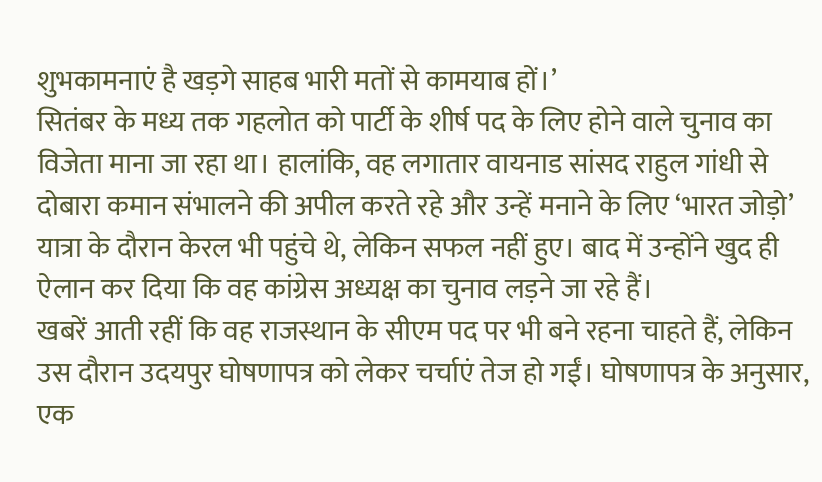शुभकामनाएं है खड़गे साहब भारी मतों से कामयाब हों।’
सितंबर के मध्य तक गहलोत को पार्टी के शीर्ष पद के लिए होने वाले चुनाव का विजेता माना जा रहा था। हालांकि, वह लगातार वायनाड सांसद राहुल गांधी से दोबारा कमान संभालने की अपील करते रहे और उन्हें मनाने के लिए ‘भारत जोड़ो’ यात्रा के दौरान केरल भी पहुंचे थे, लेकिन सफल नहीं हुए। बाद में उन्होंने खुद ही ऐलान कर दिया कि वह कांग्रेस अध्यक्ष का चुनाव लड़ने जा रहे हैं।
खबरें आती रहीं कि वह राजस्थान के सीएम पद पर भी बने रहना चाहते हैं, लेकिन उस दौरान उदयपुर घोषणापत्र को लेकर चर्चाएं तेज हो गईं। घोषणापत्र के अनुसार, एक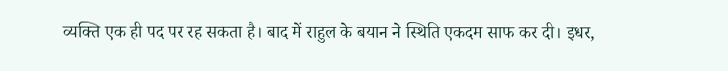व्यक्ति एक ही पद पर रह सकता है। बाद में राहुल के बयान ने स्थिति एकदम साफ कर दी। इधर,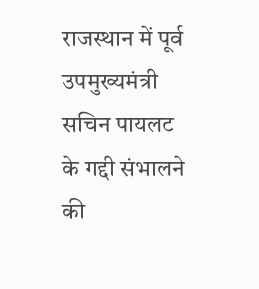राजस्थान में पूर्व उपमुख्यमंत्री सचिन पायलट के गद्दी संभालने की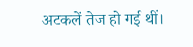अटकलें तेज हो गई थीं।